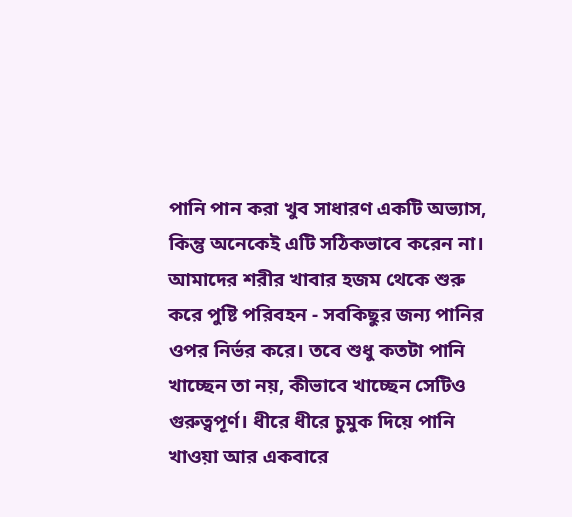পানি পান করা খুব সাধারণ একটি অভ্যাস, কিন্তু অনেকেই এটি সঠিকভাবে করেন না। আমাদের শরীর খাবার হজম থেকে শুরু করে পুষ্টি পরিবহন - সবকিছুর জন্য পানির ওপর নির্ভর করে। তবে শুধু কতটা পানি খাচ্ছেন তা নয়, কীভাবে খাচ্ছেন সেটিও গুরুত্বপূর্ণ। ধীরে ধীরে চুমুক দিয়ে পানি খাওয়া আর একবারে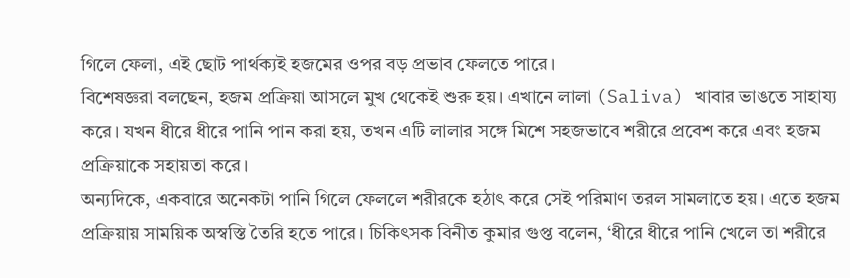গিলে ফেলা, এই ছোট পার্থক্যই হজমের ওপর বড় প্রভাব ফেলতে পারে।
বিশেষজ্ঞরা বলছেন, হজম প্রক্রিয়া আসলে মুখ থেকেই শুরু হয়। এখানে লালা (Saliva) খাবার ভাঙতে সাহায্য করে। যখন ধীরে ধীরে পানি পান করা হয়, তখন এটি লালার সঙ্গে মিশে সহজভাবে শরীরে প্রবেশ করে এবং হজম প্রক্রিয়াকে সহায়তা করে।
অন্যদিকে, একবারে অনেকটা পানি গিলে ফেললে শরীরকে হঠাৎ করে সেই পরিমাণ তরল সামলাতে হয়। এতে হজম প্রক্রিয়ায় সাময়িক অস্বস্তি তৈরি হতে পারে। চিকিৎসক বিনীত কুমার গুপ্ত বলেন, ‘ধীরে ধীরে পানি খেলে তা শরীরে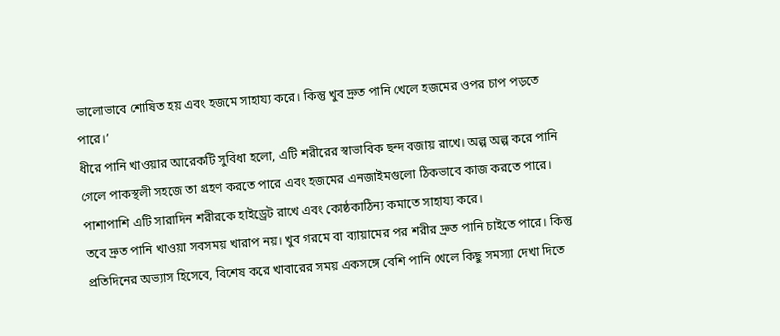ভালোভাবে শোষিত হয় এবং হজমে সাহায্য করে। কিন্তু খুব দ্রুত পানি খেলে হজমের ওপর চাপ পড়তে পারে।’
ধীরে পানি খাওয়ার আরেকটি সুবিধা হলো, এটি শরীরের স্বাভাবিক ছন্দ বজায় রাখে। অল্প অল্প করে পানি গেলে পাকস্থলী সহজে তা গ্রহণ করতে পারে এবং হজমের এনজাইমগুলো ঠিকভাবে কাজ করতে পারে। পাশাপাশি এটি সারাদিন শরীরকে হাইড্রেট রাখে এবং কোষ্ঠকাঠিন্য কমাতে সাহায্য করে।
তবে দ্রুত পানি খাওয়া সবসময় খারাপ নয়। খুব গরমে বা ব্যায়ামের পর শরীর দ্রুত পানি চাইতে পারে। কিন্তু প্রতিদিনের অভ্যাস হিসেবে, বিশেষ করে খাবারের সময় একসঙ্গে বেশি পানি খেলে কিছু সমস্যা দেখা দিতে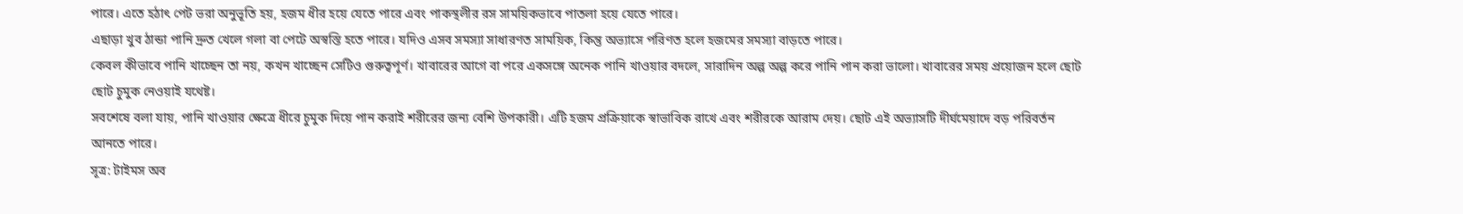পারে। এতে হঠাৎ পেট ভরা অনুভূতি হয়, হজম ধীর হয়ে যেতে পারে এবং পাকস্থলীর রস সাময়িকভাবে পাতলা হয়ে যেতে পারে।
এছাড়া খুব ঠান্ডা পানি দ্রুত খেলে গলা বা পেটে অস্বস্তি হতে পারে। যদিও এসব সমস্যা সাধারণত সাময়িক, কিন্তু অভ্যাসে পরিণত হলে হজমের সমস্যা বাড়তে পারে।
কেবল কীভাবে পানি খাচ্ছেন তা নয়, কখন খাচ্ছেন সেটিও গুরুত্বপূর্ণ। খাবারের আগে বা পরে একসঙ্গে অনেক পানি খাওয়ার বদলে, সারাদিন অল্প অল্প করে পানি পান করা ভালো। খাবারের সময় প্রয়োজন হলে ছোট ছোট চুমুক নেওয়াই যথেষ্ট।
সবশেষে বলা যায়, পানি খাওয়ার ক্ষেত্রে ধীরে চুমুক দিয়ে পান করাই শরীরের জন্য বেশি উপকারী। এটি হজম প্রক্রিয়াকে স্বাভাবিক রাখে এবং শরীরকে আরাম দেয়। ছোট এই অভ্যাসটি দীর্ঘমেয়াদে বড় পরিবর্তন আনতে পারে।
সূত্র: টাইমস অব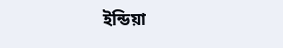ইন্ডিয়া